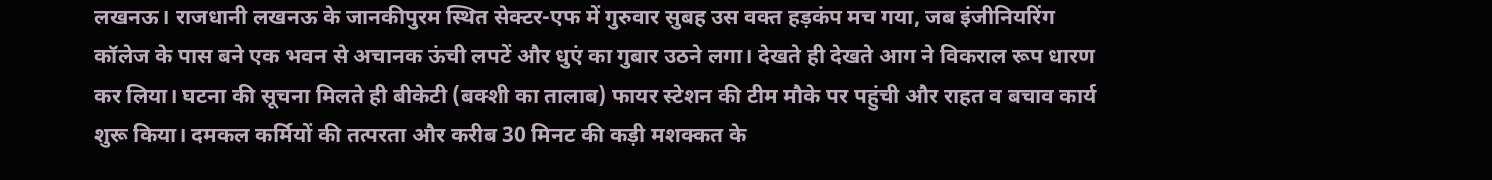लखनऊ। राजधानी लखनऊ के जानकीपुरम स्थित सेक्टर-एफ में गुरुवार सुबह उस वक्त हड़कंप मच गया, जब इंजीनियरिंग कॉलेज के पास बने एक भवन से अचानक ऊंची लपटें और धुएं का गुबार उठने लगा। देखते ही देखते आग ने विकराल रूप धारण कर लिया। घटना की सूचना मिलते ही बीकेटी (बक्शी का तालाब) फायर स्टेशन की टीम मौके पर पहुंची और राहत व बचाव कार्य शुरू किया। दमकल कर्मियों की तत्परता और करीब 30 मिनट की कड़ी मशक्कत के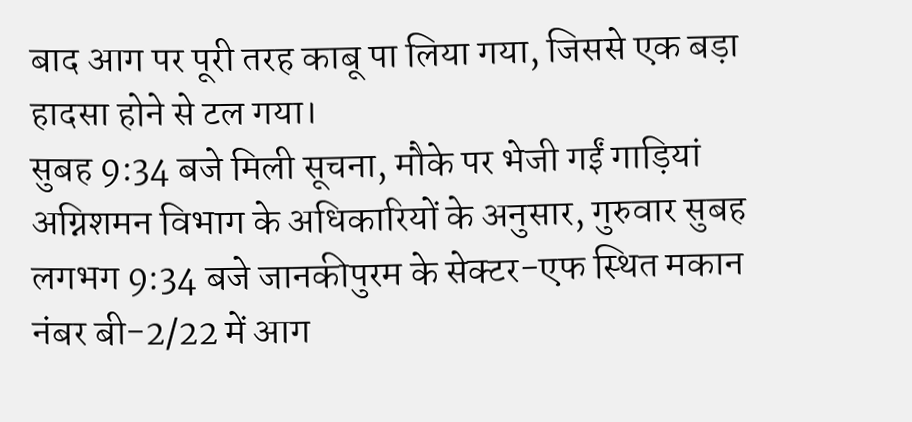बाद आग पर पूरी तरह काबू पा लिया गया, जिससे एक बड़ा हादसा होने से टल गया।
सुबह 9:34 बजे मिली सूचना, मौके पर भेजी गईं गाड़ियां
अग्निशमन विभाग के अधिकारियों के अनुसार, गुरुवार सुबह लगभग 9:34 बजे जानकीपुरम के सेक्टर-एफ स्थित मकान नंबर बी-2/22 में आग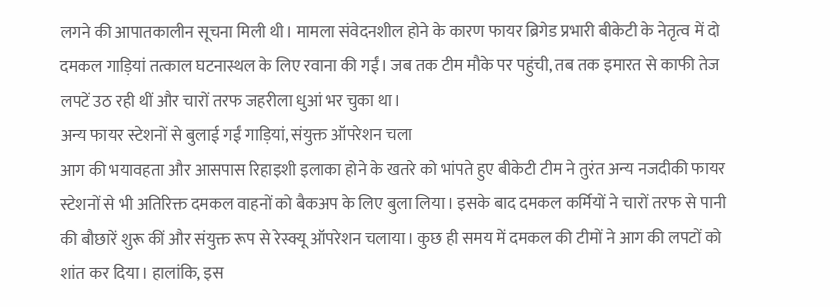लगने की आपातकालीन सूचना मिली थी। मामला संवेदनशील होने के कारण फायर ब्रिगेड प्रभारी बीकेटी के नेतृत्व में दो दमकल गाड़ियां तत्काल घटनास्थल के लिए रवाना की गईं। जब तक टीम मौके पर पहुंची, तब तक इमारत से काफी तेज लपटें उठ रही थीं और चारों तरफ जहरीला धुआं भर चुका था।
अन्य फायर स्टेशनों से बुलाई गईं गाड़ियां, संयुक्त ऑपरेशन चला
आग की भयावहता और आसपास रिहाइशी इलाका होने के खतरे को भांपते हुए बीकेटी टीम ने तुरंत अन्य नजदीकी फायर स्टेशनों से भी अतिरिक्त दमकल वाहनों को बैकअप के लिए बुला लिया। इसके बाद दमकल कर्मियों ने चारों तरफ से पानी की बौछारें शुरू कीं और संयुक्त रूप से रेस्क्यू ऑपरेशन चलाया। कुछ ही समय में दमकल की टीमों ने आग की लपटों को शांत कर दिया। हालांकि, इस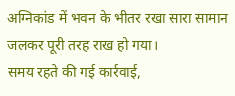अग्निकांड में भवन के भीतर रखा सारा सामान जलकर पूरी तरह राख हो गया।
समय रहते की गई कार्रवाई,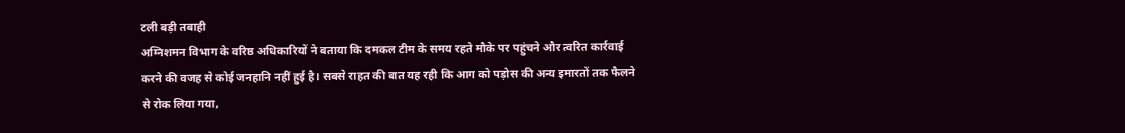टली बड़ी तबाही
अग्निशमन विभाग के वरिष्ठ अधिकारियों ने बताया कि दमकल टीम के समय रहते मौके पर पहुंचने और त्वरित कार्रवाई करने की वजह से कोई जनहानि नहीं हुई है। सबसे राहत की बात यह रही कि आग को पड़ोस की अन्य इमारतों तक फैलने से रोक लिया गया,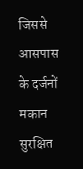जिससे आसपास के दर्जनों मकान सुरक्षित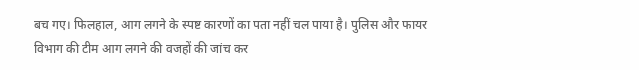बच गए। फिलहाल, आग लगने के स्पष्ट कारणों का पता नहीं चल पाया है। पुलिस और फायर विभाग की टीम आग लगने की वजहों की जांच कर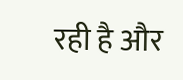रही है और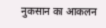नुकसान का आकलन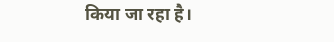किया जा रहा है।